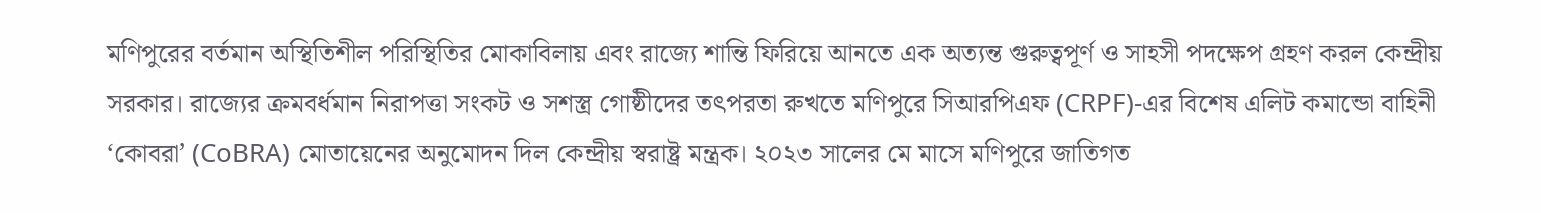মণিপুরের বর্তমান অস্থিতিশীল পরিস্থিতির মোকাবিলায় এবং রাজ্যে শান্তি ফিরিয়ে আনতে এক অত্যন্ত গুরুত্বপূর্ণ ও সাহসী পদক্ষেপ গ্রহণ করল কেন্দ্রীয় সরকার। রাজ্যের ক্রমবর্ধমান নিরাপত্তা সংকট ও সশস্ত্র গোষ্ঠীদের তৎপরতা রুখতে মণিপুরে সিআরপিএফ (CRPF)-এর বিশেষ এলিট কমান্ডো বাহিনী ‘কোবরা’ (CoBRA) মোতায়েনের অনুমোদন দিল কেন্দ্রীয় স্বরাষ্ট্র মন্ত্রক। ২০২৩ সালের মে মাসে মণিপুরে জাতিগত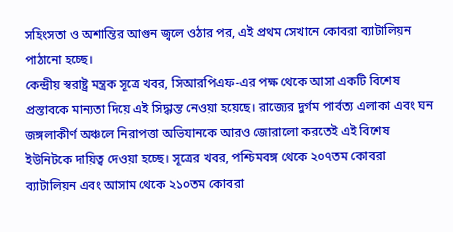সহিংসতা ও অশান্তির আগুন জ্বলে ওঠার পর, এই প্রথম সেখানে কোবরা ব্যাটালিয়ন পাঠানো হচ্ছে।
কেন্দ্রীয় স্বরাষ্ট্র মন্ত্রক সূত্রে খবর, সিআরপিএফ-এর পক্ষ থেকে আসা একটি বিশেষ প্রস্তাবকে মান্যতা দিয়ে এই সিদ্ধান্ত নেওয়া হয়েছে। রাজ্যের দুর্গম পার্বত্য এলাকা এবং ঘন জঙ্গলাকীর্ণ অঞ্চলে নিরাপত্তা অভিযানকে আরও জোরালো করতেই এই বিশেষ ইউনিটকে দায়িত্ব দেওয়া হচ্ছে। সূত্রের খবর, পশ্চিমবঙ্গ থেকে ২০৭তম কোবরা ব্যাটালিয়ন এবং আসাম থেকে ২১০তম কোবরা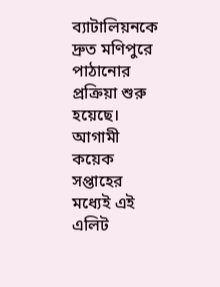ব্যাটালিয়নকে দ্রুত মণিপুরে পাঠানোর প্রক্রিয়া শুরু হয়েছে। আগামী কয়েক সপ্তাহের মধ্যেই এই এলিট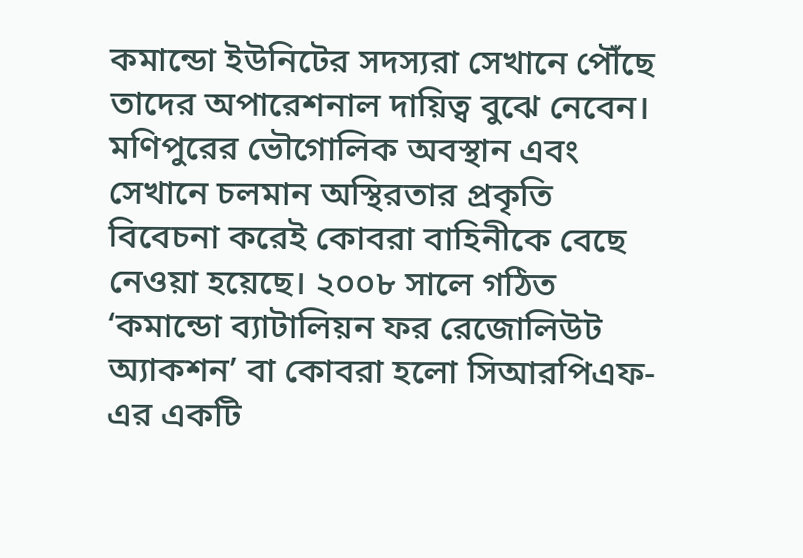কমান্ডো ইউনিটের সদস্যরা সেখানে পৌঁছে তাদের অপারেশনাল দায়িত্ব বুঝে নেবেন।
মণিপুরের ভৌগোলিক অবস্থান এবং সেখানে চলমান অস্থিরতার প্রকৃতি বিবেচনা করেই কোবরা বাহিনীকে বেছে নেওয়া হয়েছে। ২০০৮ সালে গঠিত ‘কমান্ডো ব্যাটালিয়ন ফর রেজোলিউট অ্যাকশন’ বা কোবরা হলো সিআরপিএফ-এর একটি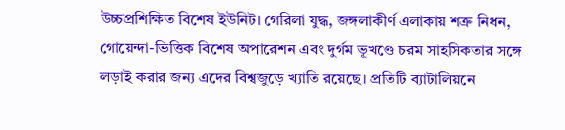উচ্চপ্রশিক্ষিত বিশেষ ইউনিট। গেরিলা যুদ্ধ, জঙ্গলাকীর্ণ এলাকায় শত্রু নিধন, গোয়েন্দা-ভিত্তিক বিশেষ অপারেশন এবং দুর্গম ভূখণ্ডে চরম সাহসিকতার সঙ্গে লড়াই করার জন্য এদের বিশ্বজুড়ে খ্যাতি রয়েছে। প্রতিটি ব্যাটালিয়নে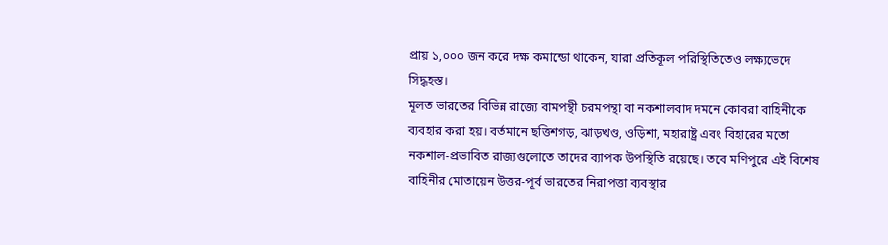প্রায় ১,০০০ জন করে দক্ষ কমান্ডো থাকেন, যারা প্রতিকূল পরিস্থিতিতেও লক্ষ্যভেদে সিদ্ধহস্ত।
মূলত ভারতের বিভিন্ন রাজ্যে বামপন্থী চরমপন্থা বা নকশালবাদ দমনে কোবরা বাহিনীকে ব্যবহার করা হয়। বর্তমানে ছত্তিশগড়, ঝাড়খণ্ড, ওড়িশা, মহারাষ্ট্র এবং বিহারের মতো নকশাল-প্রভাবিত রাজ্যগুলোতে তাদের ব্যাপক উপস্থিতি রয়েছে। তবে মণিপুরে এই বিশেষ বাহিনীর মোতায়েন উত্তর-পূর্ব ভারতের নিরাপত্তা ব্যবস্থার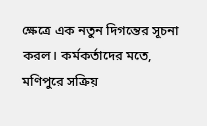ক্ষেত্রে এক নতুন দিগন্তের সূচনা করল। কর্মকর্তাদের মতে, মণিপুরে সক্রিয়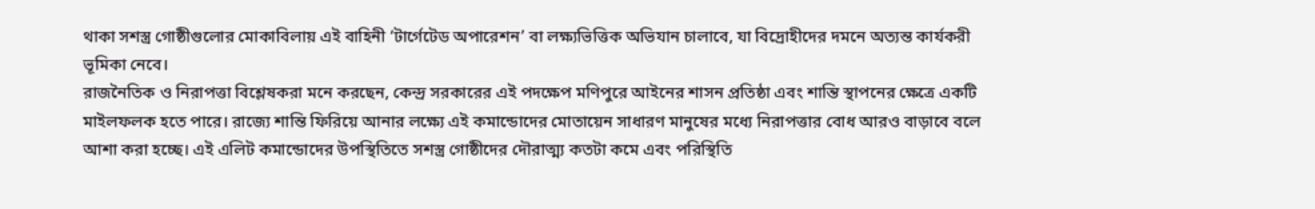থাকা সশস্ত্র গোষ্ঠীগুলোর মোকাবিলায় এই বাহিনী ‘টার্গেটেড অপারেশন’ বা লক্ষ্যভিত্তিক অভিযান চালাবে, যা বিদ্রোহীদের দমনে অত্যন্ত কার্যকরী ভূমিকা নেবে।
রাজনৈতিক ও নিরাপত্তা বিশ্লেষকরা মনে করছেন, কেন্দ্র সরকারের এই পদক্ষেপ মণিপুরে আইনের শাসন প্রতিষ্ঠা এবং শান্তি স্থাপনের ক্ষেত্রে একটি মাইলফলক হতে পারে। রাজ্যে শান্তি ফিরিয়ে আনার লক্ষ্যে এই কমান্ডোদের মোতায়েন সাধারণ মানুষের মধ্যে নিরাপত্তার বোধ আরও বাড়াবে বলে আশা করা হচ্ছে। এই এলিট কমান্ডোদের উপস্থিতিতে সশস্ত্র গোষ্ঠীদের দৌরাত্ম্য কতটা কমে এবং পরিস্থিতি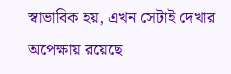স্বাভাবিক হয়, এখন সেটাই দেখার অপেক্ষায় রয়েছে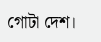গোটা দেশ।